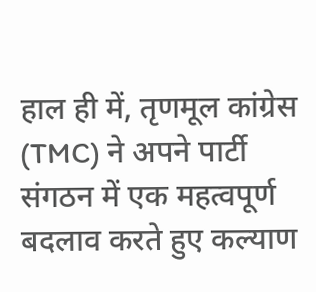हाल ही में, तृणमूल कांग्रेस (TMC) ने अपने पार्टी संगठन में एक महत्वपूर्ण बदलाव करते हुए कल्याण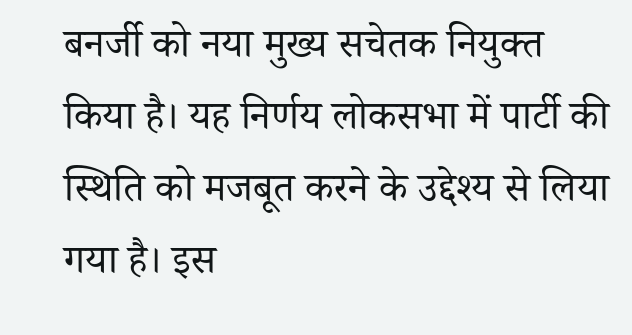बनर्जी को नया मुख्य सचेतक नियुक्त किया है। यह निर्णय लोकसभा में पार्टी की स्थिति को मजबूत करने के उद्देश्य से लिया गया है। इस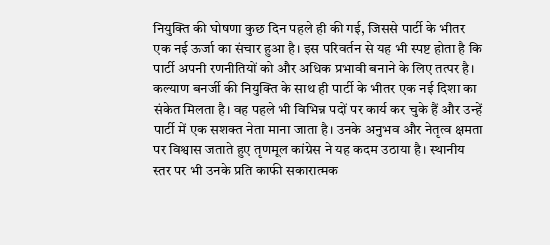नियुक्ति की घोषणा कुछ दिन पहले ही की गई, जिससे पार्टी के भीतर एक नई ऊर्जा का संचार हुआ है। इस परिवर्तन से यह भी स्पष्ट होता है कि पार्टी अपनी रणनीतियों को और अधिक प्रभावी बनाने के लिए तत्पर है।
कल्याण बनर्जी की नियुक्ति के साथ ही पार्टी के भीतर एक नई दिशा का संकेत मिलता है। वह पहले भी विभिन्न पदों पर कार्य कर चुके हैं और उन्हें पार्टी में एक सशक्त नेता माना जाता है। उनके अनुभव और नेतृत्व क्षमता पर विश्वास जताते हुए तृणमूल कांग्रेस ने यह कदम उठाया है। स्थानीय स्तर पर भी उनके प्रति काफी सकारात्मक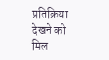प्रतिक्रिया देखने को मिल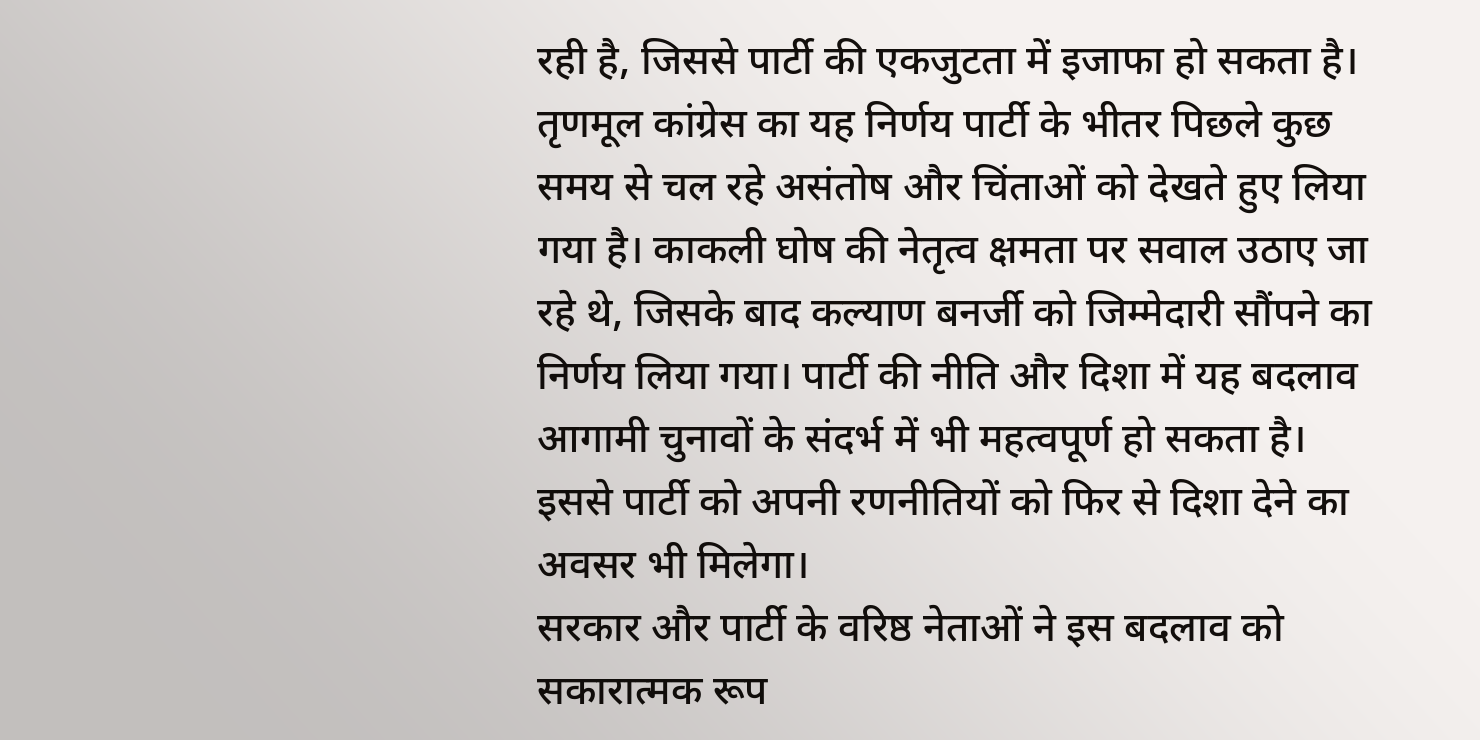रही है, जिससे पार्टी की एकजुटता में इजाफा हो सकता है।
तृणमूल कांग्रेस का यह निर्णय पार्टी के भीतर पिछले कुछ समय से चल रहे असंतोष और चिंताओं को देखते हुए लिया गया है। काकली घोष की नेतृत्व क्षमता पर सवाल उठाए जा रहे थे, जिसके बाद कल्याण बनर्जी को जिम्मेदारी सौंपने का निर्णय लिया गया। पार्टी की नीति और दिशा में यह बदलाव आगामी चुनावों के संदर्भ में भी महत्वपूर्ण हो सकता है। इससे पार्टी को अपनी रणनीतियों को फिर से दिशा देने का अवसर भी मिलेगा।
सरकार और पार्टी के वरिष्ठ नेताओं ने इस बदलाव को सकारात्मक रूप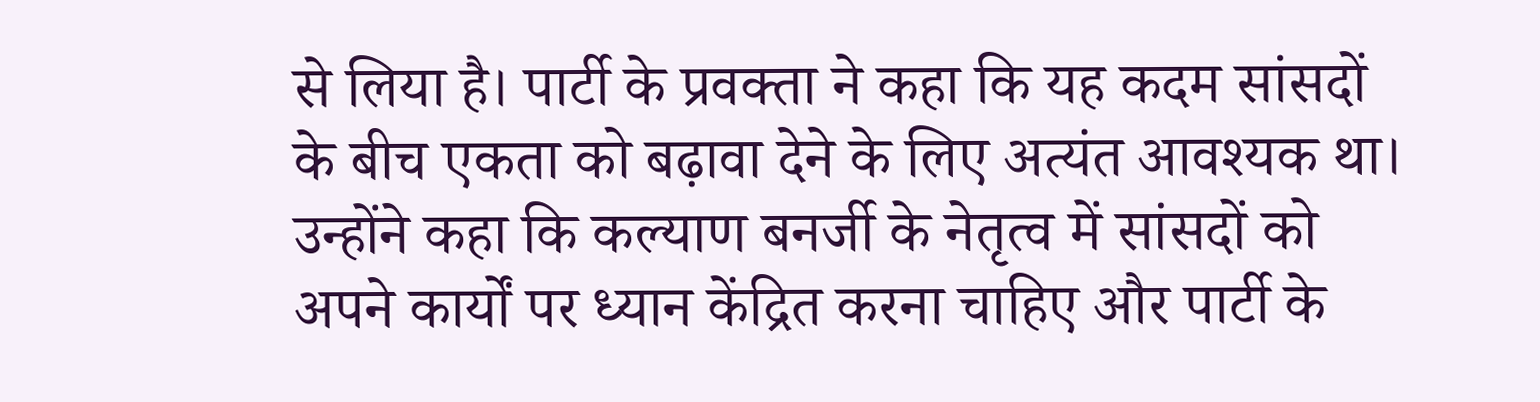से लिया है। पार्टी के प्रवक्ता ने कहा कि यह कदम सांसदों के बीच एकता को बढ़ावा देने के लिए अत्यंत आवश्यक था। उन्होंने कहा कि कल्याण बनर्जी के नेतृत्व में सांसदों को अपने कार्यों पर ध्यान केंद्रित करना चाहिए और पार्टी के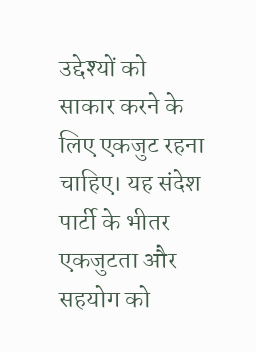उद्देश्यों को साकार करने के लिए एकजुट रहना चाहिए। यह संदेश पार्टी के भीतर एकजुटता और सहयोग को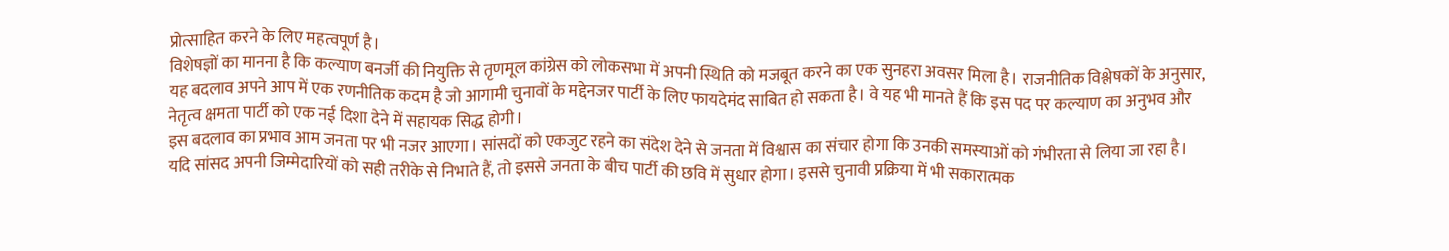प्रोत्साहित करने के लिए महत्वपूर्ण है।
विशेषज्ञों का मानना है कि कल्याण बनर्जी की नियुक्ति से तृणमूल कांग्रेस को लोकसभा में अपनी स्थिति को मजबूत करने का एक सुनहरा अवसर मिला है। राजनीतिक विश्लेषकों के अनुसार, यह बदलाव अपने आप में एक रणनीतिक कदम है जो आगामी चुनावों के मद्देनजर पार्टी के लिए फायदेमंद साबित हो सकता है। वे यह भी मानते हैं कि इस पद पर कल्याण का अनुभव और नेतृत्व क्षमता पार्टी को एक नई दिशा देने में सहायक सिद्ध होगी।
इस बदलाव का प्रभाव आम जनता पर भी नजर आएगा। सांसदों को एकजुट रहने का संदेश देने से जनता में विश्वास का संचार होगा कि उनकी समस्याओं को गंभीरता से लिया जा रहा है। यदि सांसद अपनी जिम्मेदारियों को सही तरीके से निभाते हैं, तो इससे जनता के बीच पार्टी की छवि में सुधार होगा। इससे चुनावी प्रक्रिया में भी सकारात्मक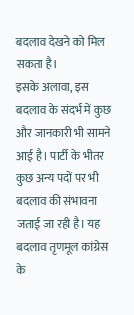बदलाव देखने को मिल सकता है।
इसके अलावा, इस बदलाव के संदर्भ में कुछ और जानकारी भी सामने आई है। पार्टी के भीतर कुछ अन्य पदों पर भी बदलाव की संभावना जताई जा रही है। यह बदलाव तृणमूल कांग्रेस के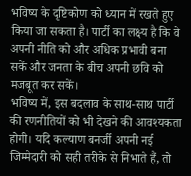भविष्य के दृष्टिकोण को ध्यान में रखते हुए किया जा सकता है। पार्टी का लक्ष्य है कि वे अपनी नीति को और अधिक प्रभावी बना सकें और जनता के बीच अपनी छवि को मजबूत कर सकें।
भविष्य में, इस बदलाव के साथ-साथ पार्टी की रणनीतियों को भी देखने की आवश्यकता होगी। यदि कल्याण बनर्जी अपनी नई जिम्मेदारी को सही तरीके से निभाते हैं, तो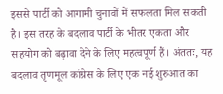इससे पार्टी को आगामी चुनावों में सफलता मिल सकती है। इस तरह के बदलाव पार्टी के भीतर एकता और सहयोग को बढ़ावा देने के लिए महत्वपूर्ण हैं। अंततः, यह बदलाव तृणमूल कांग्रेस के लिए एक नई शुरुआत का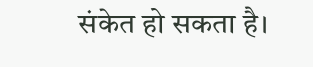संकेत हो सकता है।